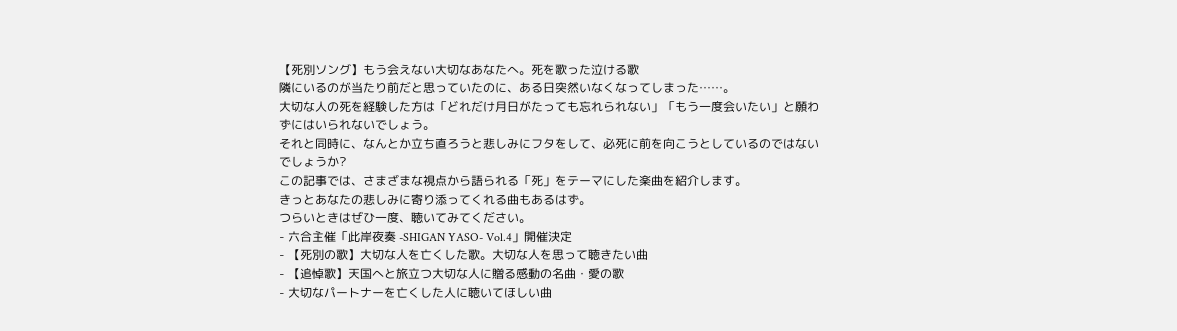【死別ソング】もう会えない大切なあなたへ。死を歌った泣ける歌
隣にいるのが当たり前だと思っていたのに、ある日突然いなくなってしまった……。
大切な人の死を経験した方は「どれだけ月日がたっても忘れられない」「もう一度会いたい」と願わずにはいられないでしょう。
それと同時に、なんとか立ち直ろうと悲しみにフタをして、必死に前を向こうとしているのではないでしょうか?
この記事では、さまざまな視点から語られる「死」をテーマにした楽曲を紹介します。
きっとあなたの悲しみに寄り添ってくれる曲もあるはず。
つらいときはぜひ一度、聴いてみてください。
- 六合主催「此岸夜奏 -SHIGAN YASO- Vol.4」開催決定
- 【死別の歌】大切な人を亡くした歌。大切な人を思って聴きたい曲
- 【追悼歌】天国へと旅立つ大切な人に贈る感動の名曲・愛の歌
- 大切なパートナーを亡くした人に聴いてほしい曲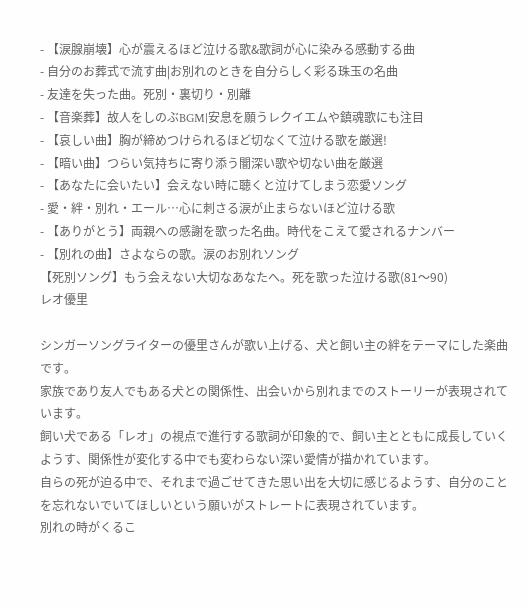- 【涙腺崩壊】心が震えるほど泣ける歌&歌詞が心に染みる感動する曲
- 自分のお葬式で流す曲|お別れのときを自分らしく彩る珠玉の名曲
- 友達を失った曲。死別・裏切り・別離
- 【音楽葬】故人をしのぶBGM|安息を願うレクイエムや鎮魂歌にも注目
- 【哀しい曲】胸が締めつけられるほど切なくて泣ける歌を厳選!
- 【暗い曲】つらい気持ちに寄り添う闇深い歌や切ない曲を厳選
- 【あなたに会いたい】会えない時に聴くと泣けてしまう恋愛ソング
- 愛・絆・別れ・エール…心に刺さる涙が止まらないほど泣ける歌
- 【ありがとう】両親への感謝を歌った名曲。時代をこえて愛されるナンバー
- 【別れの曲】さよならの歌。涙のお別れソング
【死別ソング】もう会えない大切なあなたへ。死を歌った泣ける歌(81〜90)
レオ優里

シンガーソングライターの優里さんが歌い上げる、犬と飼い主の絆をテーマにした楽曲です。
家族であり友人でもある犬との関係性、出会いから別れまでのストーリーが表現されています。
飼い犬である「レオ」の視点で進行する歌詞が印象的で、飼い主とともに成長していくようす、関係性が変化する中でも変わらない深い愛情が描かれています。
自らの死が迫る中で、それまで過ごせてきた思い出を大切に感じるようす、自分のことを忘れないでいてほしいという願いがストレートに表現されています。
別れの時がくるこ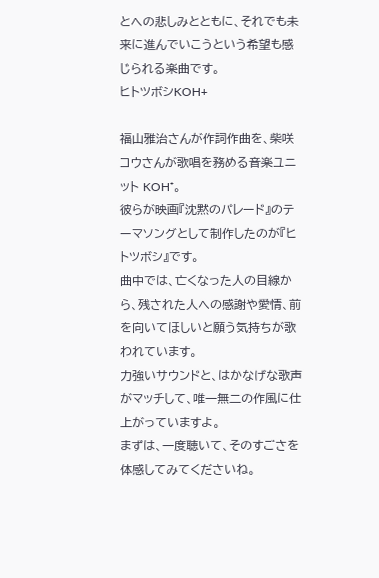とへの悲しみとともに、それでも未来に進んでいこうという希望も感じられる楽曲です。
ヒトツボシKOH+

福山雅治さんが作詞作曲を、柴咲コウさんが歌唱を務める音楽ユニット KOH⁺。
彼らが映画『沈黙のパレード』のテーマソングとして制作したのが『ヒトツボシ』です。
曲中では、亡くなった人の目線から、残された人への感謝や愛情、前を向いてほしいと願う気持ちが歌われています。
力強いサウンドと、はかなげな歌声がマッチして、唯一無二の作風に仕上がっていますよ。
まずは、一度聴いて、そのすごさを体感してみてくださいね。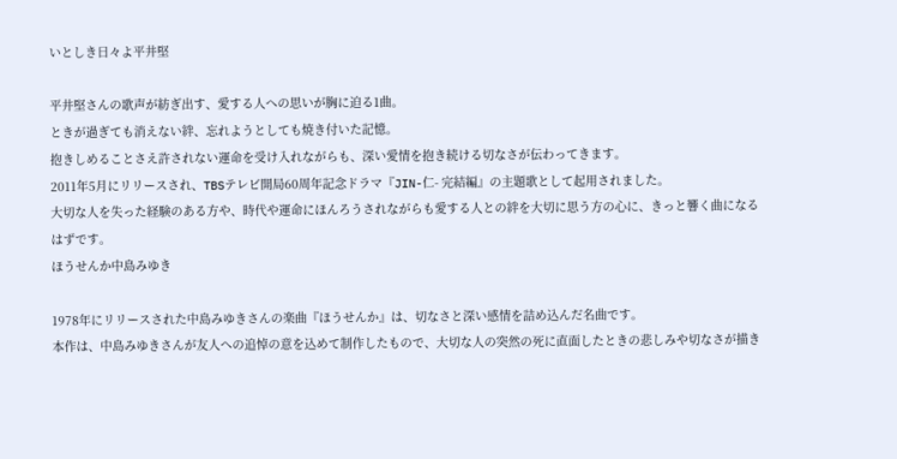いとしき日々よ平井堅

平井堅さんの歌声が紡ぎ出す、愛する人への思いが胸に迫る1曲。
ときが過ぎても消えない絆、忘れようとしても焼き付いた記憶。
抱きしめることさえ許されない運命を受け入れながらも、深い愛情を抱き続ける切なさが伝わってきます。
2011年5月にリリースされ、TBSテレビ開局60周年記念ドラマ『JIN-仁- 完結編』の主題歌として起用されました。
大切な人を失った経験のある方や、時代や運命にほんろうされながらも愛する人との絆を大切に思う方の心に、きっと響く曲になるはずです。
ほうせんか中島みゆき

1978年にリリースされた中島みゆきさんの楽曲『ほうせんか』は、切なさと深い感情を詰め込んだ名曲です。
本作は、中島みゆきさんが友人への追悼の意を込めて制作したもので、大切な人の突然の死に直面したときの悲しみや切なさが描き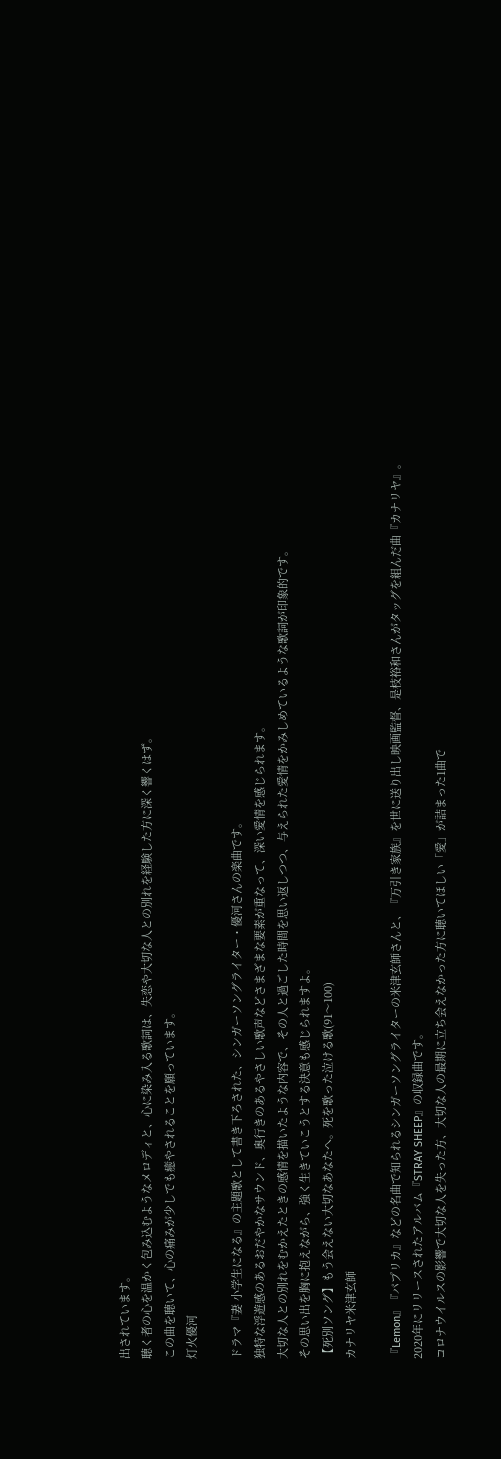出されています。
聴く者の心を温かく包み込むようなメロディと、心に染み入る歌詞は、失恋や大切な人との別れを経験した方に深く響くはず。
この曲を聴いて、心の痛みが少しでも癒やされることを願っています。
灯火優河

ドラマ『妻 小学生になる』の主題歌として書き下ろされた、シンガーソングライター・優河さんの楽曲です。
独特な浮遊感のあるおだやかなサウンド、奥行きのあるやさしい歌声などさまざまな要素が重なって、深い愛情を感じられます。
大切な人との別れをむかえたときの感情を描いたような内容で、その人と過ごした時間を思い返しつつ、与えられた愛情をかみしめているような歌詞が印象的です。
その思い出を胸に抱えながら、強く生きていこうとする決意も感じられますよ。
【死別ソング】もう会えない大切なあなたへ。死を歌った泣ける歌(91〜100)
カナリヤ米津玄師

『Lemon』『パプリカ』などの名曲で知られるシンガーソングライターの米津玄師さんと、『万引き家族』を世に送り出し映画監督、是枝裕和さんがタッグを組んだ曲『カナリヤ』。
2020年にリリースされたアルバム『STRAY SHEEP』の収録曲です。
コロナウイルスの影響で大切な人を失った方、大切な人の最期に立ち会えなかった方に聴いてほしい「愛」が詰まった1曲で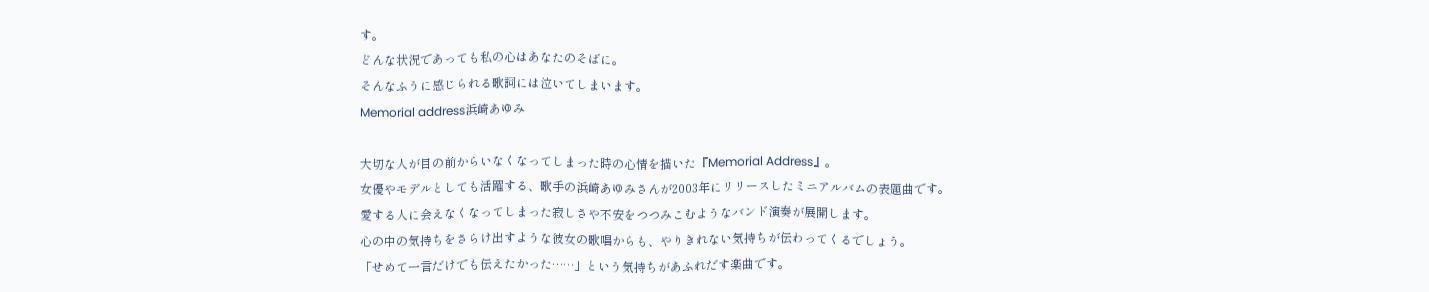す。
どんな状況であっても私の心はあなたのそばに。
そんなふうに感じられる歌詞には泣いてしまいます。
Memorial address浜崎あゆみ

大切な人が目の前からいなくなってしまった時の心情を描いた『Memorial Address』。
女優やモデルとしても活躍する、歌手の浜崎あゆみさんが2003年にリリースしたミニアルバムの表題曲です。
愛する人に会えなくなってしまった寂しさや不安をつつみこむようなバンド演奏が展開します。
心の中の気持ちをさらけ出すような彼女の歌唱からも、やりきれない気持ちが伝わってくるでしょう。
「せめて一言だけでも伝えたかった……」という気持ちがあふれだす楽曲です。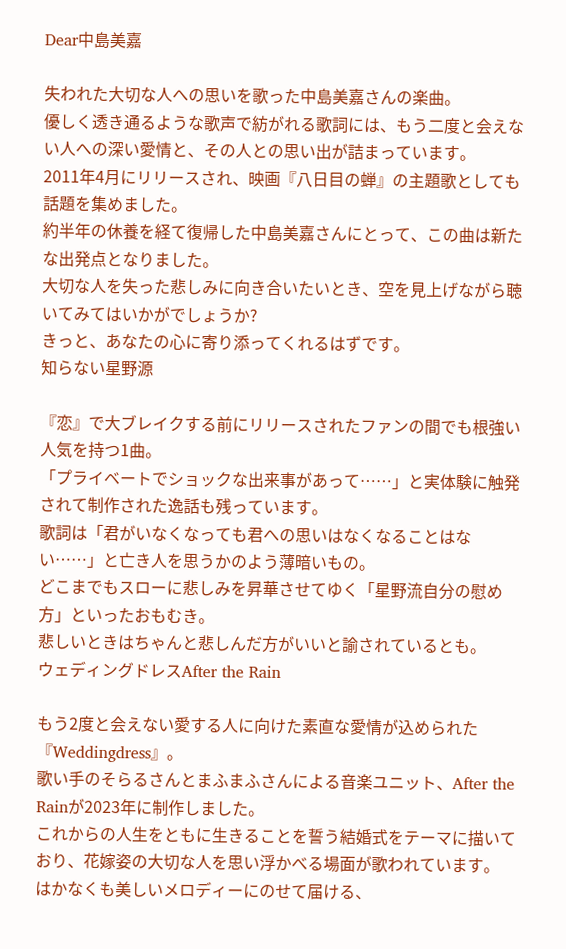Dear中島美嘉

失われた大切な人への思いを歌った中島美嘉さんの楽曲。
優しく透き通るような歌声で紡がれる歌詞には、もう二度と会えない人への深い愛情と、その人との思い出が詰まっています。
2011年4月にリリースされ、映画『八日目の蝉』の主題歌としても話題を集めました。
約半年の休養を経て復帰した中島美嘉さんにとって、この曲は新たな出発点となりました。
大切な人を失った悲しみに向き合いたいとき、空を見上げながら聴いてみてはいかがでしょうか?
きっと、あなたの心に寄り添ってくれるはずです。
知らない星野源

『恋』で大ブレイクする前にリリースされたファンの間でも根強い人気を持つ1曲。
「プライベートでショックな出来事があって……」と実体験に触発されて制作された逸話も残っています。
歌詞は「君がいなくなっても君への思いはなくなることはない……」と亡き人を思うかのよう薄暗いもの。
どこまでもスローに悲しみを昇華させてゆく「星野流自分の慰め方」といったおもむき。
悲しいときはちゃんと悲しんだ方がいいと諭されているとも。
ウェディングドレスAfter the Rain

もう2度と会えない愛する人に向けた素直な愛情が込められた『Weddingdress』。
歌い手のそらるさんとまふまふさんによる音楽ユニット、After the Rainが2023年に制作しました。
これからの人生をともに生きることを誓う結婚式をテーマに描いており、花嫁姿の大切な人を思い浮かべる場面が歌われています。
はかなくも美しいメロディーにのせて届ける、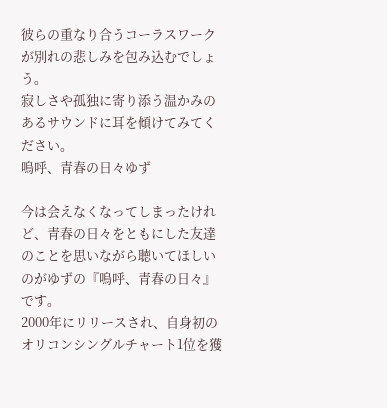彼らの重なり合うコーラスワークが別れの悲しみを包み込むでしょう。
寂しさや孤独に寄り添う温かみのあるサウンドに耳を傾けてみてください。
嗚呼、青春の日々ゆず

今は会えなくなってしまったけれど、青春の日々をともにした友達のことを思いながら聴いてほしいのがゆずの『嗚呼、青春の日々』です。
2000年にリリースされ、自身初のオリコンシングルチャート1位を獲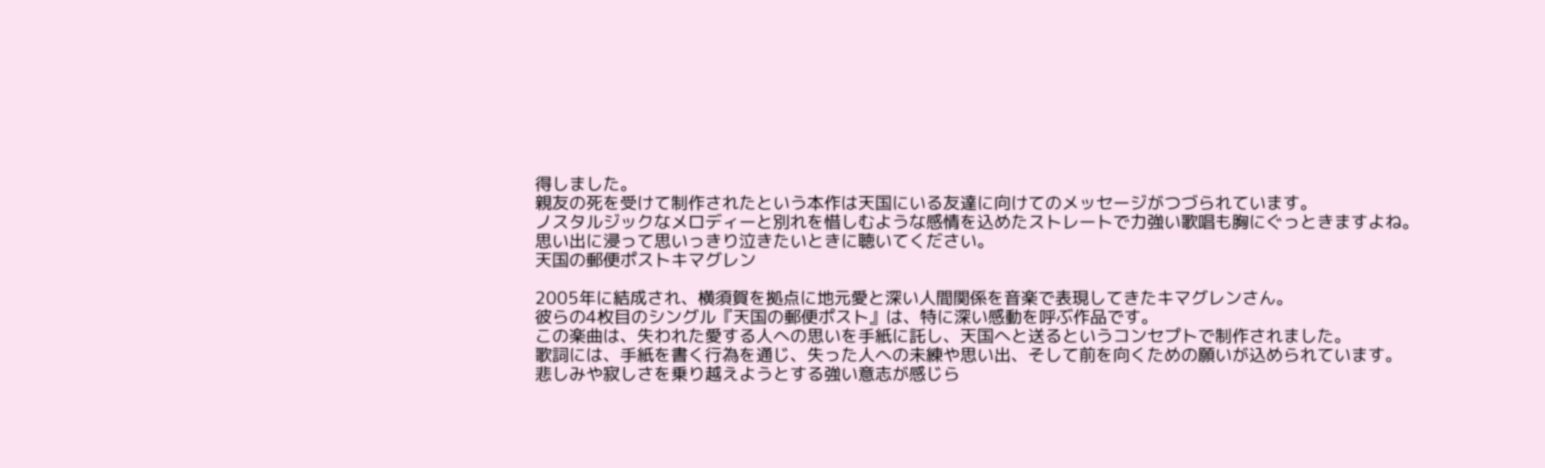得しました。
親友の死を受けて制作されたという本作は天国にいる友達に向けてのメッセージがつづられています。
ノスタルジックなメロディーと別れを惜しむような感情を込めたストレートで力強い歌唱も胸にぐっときますよね。
思い出に浸って思いっきり泣きたいときに聴いてください。
天国の郵便ポストキマグレン

2005年に結成され、横須賀を拠点に地元愛と深い人間関係を音楽で表現してきたキマグレンさん。
彼らの4枚目のシングル『天国の郵便ポスト』は、特に深い感動を呼ぶ作品です。
この楽曲は、失われた愛する人への思いを手紙に託し、天国へと送るというコンセプトで制作されました。
歌詞には、手紙を書く行為を通じ、失った人への未練や思い出、そして前を向くための願いが込められています。
悲しみや寂しさを乗り越えようとする強い意志が感じら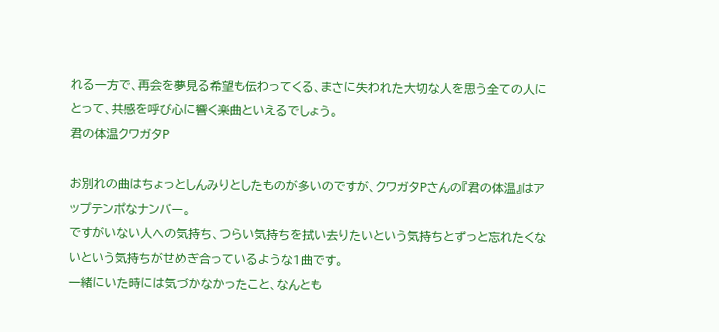れる一方で、再会を夢見る希望も伝わってくる、まさに失われた大切な人を思う全ての人にとって、共感を呼び心に響く楽曲といえるでしょう。
君の体温クワガタP

お別れの曲はちょっとしんみりとしたものが多いのですが、クワガタPさんの『君の体温』はアップテンポなナンバー。
ですがいない人への気持ち、つらい気持ちを拭い去りたいという気持ちとずっと忘れたくないという気持ちがせめぎ合っているような1曲です。
一緒にいた時には気づかなかったこと、なんとも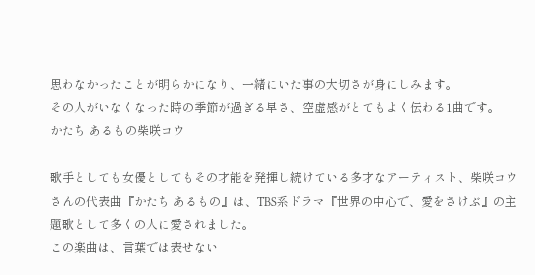思わなかったことが明らかになり、一緒にいた事の大切さが身にしみます。
その人がいなくなった時の季節が過ぎる早さ、空虚感がとてもよく伝わる1曲です。
かたち あるもの柴咲コウ

歌手としても女優としてもその才能を発揮し続けている多才なアーティスト、柴咲コウさんの代表曲『かたち あるもの』は、TBS系ドラマ『世界の中心で、愛をさけぶ』の主題歌として多くの人に愛されました。
この楽曲は、言葉では表せない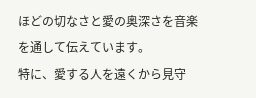ほどの切なさと愛の奥深さを音楽を通して伝えています。
特に、愛する人を遠くから見守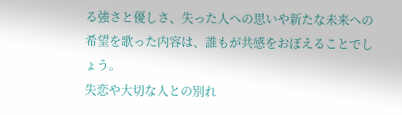る強さと優しさ、失った人への思いや新たな未来への希望を歌った内容は、誰もが共感をおぼえることでしょう。
失恋や大切な人との別れ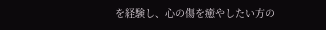を経験し、心の傷を癒やしたい方の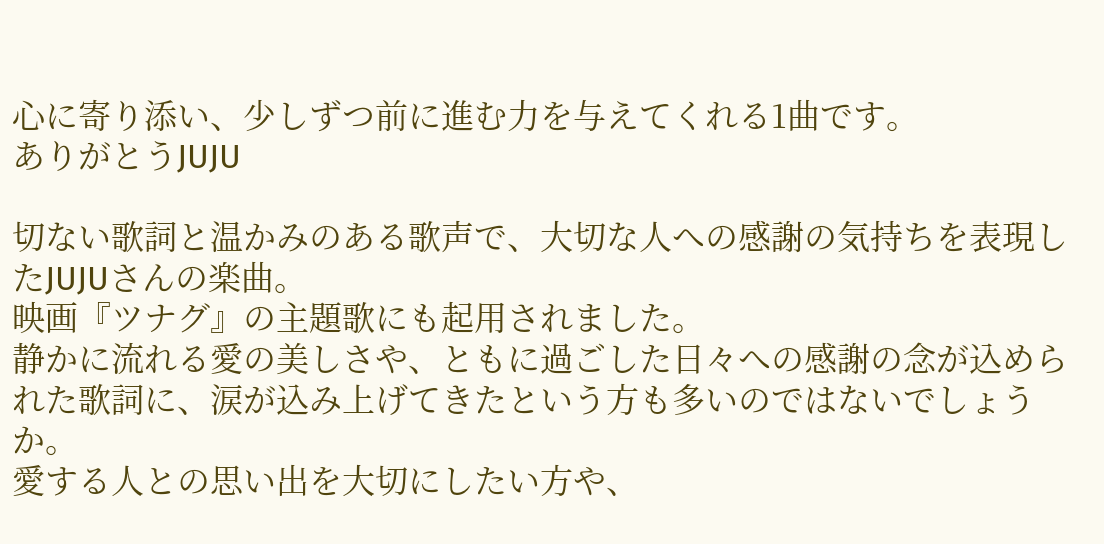心に寄り添い、少しずつ前に進む力を与えてくれる1曲です。
ありがとうJUJU

切ない歌詞と温かみのある歌声で、大切な人への感謝の気持ちを表現したJUJUさんの楽曲。
映画『ツナグ』の主題歌にも起用されました。
静かに流れる愛の美しさや、ともに過ごした日々への感謝の念が込められた歌詞に、涙が込み上げてきたという方も多いのではないでしょうか。
愛する人との思い出を大切にしたい方や、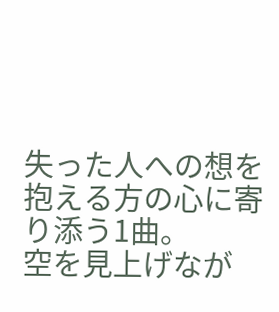失った人への想を抱える方の心に寄り添う1曲。
空を見上げなが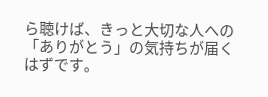ら聴けば、きっと大切な人への「ありがとう」の気持ちが届くはずです。